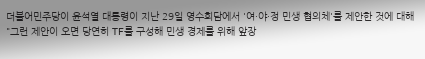더불어민주당이 윤석열 대통령이 지난 29일 영수회담에서 '여·야·정 민생 협의체'를 제안한 것에 대해 "그런 제안이 오면 당연히 TF를 구성해 민생 경제를 위해 앞장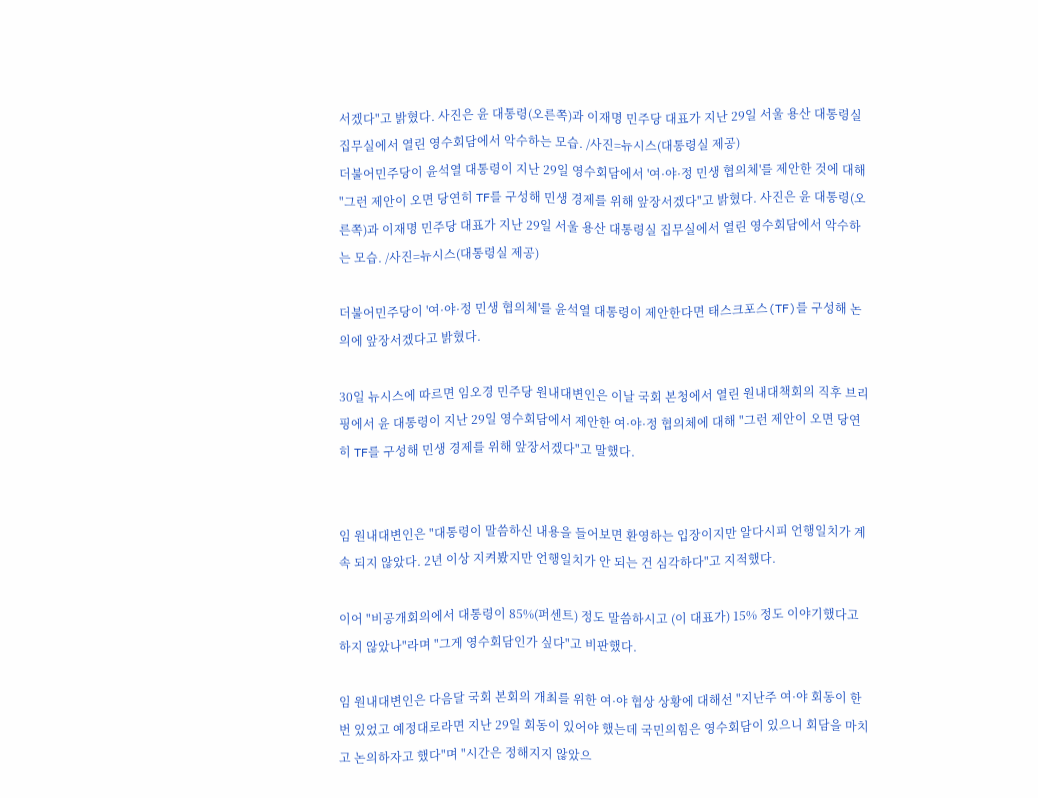서겠다"고 밝혔다. 사진은 윤 대통령(오른쪽)과 이재명 민주당 대표가 지난 29일 서울 용산 대통령실 집무실에서 열린 영수회담에서 악수하는 모습. /사진=뉴시스(대통령실 제공)
더불어민주당이 윤석열 대통령이 지난 29일 영수회담에서 '여·야·정 민생 협의체'를 제안한 것에 대해 "그런 제안이 오면 당연히 TF를 구성해 민생 경제를 위해 앞장서겠다"고 밝혔다. 사진은 윤 대통령(오른쪽)과 이재명 민주당 대표가 지난 29일 서울 용산 대통령실 집무실에서 열린 영수회담에서 악수하는 모습. /사진=뉴시스(대통령실 제공)

더불어민주당이 '여·야·정 민생 협의체'를 윤석열 대통령이 제안한다면 태스크포스(TF)를 구성해 논의에 앞장서겠다고 밝혔다.

30일 뉴시스에 따르면 임오경 민주당 원내대변인은 이날 국회 본청에서 열린 원내대책회의 직후 브리핑에서 윤 대통령이 지난 29일 영수회담에서 제안한 여·야·정 협의체에 대해 "그런 제안이 오면 당연히 TF를 구성해 민생 경제를 위해 앞장서겠다"고 말했다.


임 원내대변인은 "대통령이 말씀하신 내용을 들어보면 환영하는 입장이지만 알다시피 언행일치가 계속 되지 않았다. 2년 이상 지켜봤지만 언행일치가 안 되는 건 심각하다"고 지적했다.

이어 "비공개회의에서 대통령이 85%(퍼센트) 정도 말씀하시고 (이 대표가) 15% 정도 이야기했다고 하지 않았나"라며 "그게 영수회담인가 싶다"고 비판했다.

임 원내대변인은 다음달 국회 본회의 개최를 위한 여·야 협상 상황에 대해선 "지난주 여·야 회동이 한 번 있었고 예정대로라면 지난 29일 회동이 있어야 했는데 국민의힘은 영수회담이 있으니 회담을 마치고 논의하자고 했다"며 "시간은 정해지지 않았으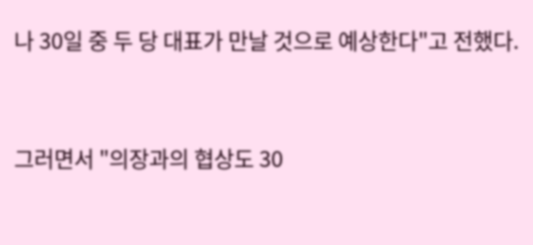나 30일 중 두 당 대표가 만날 것으로 예상한다"고 전했다.


그러면서 "의장과의 협상도 30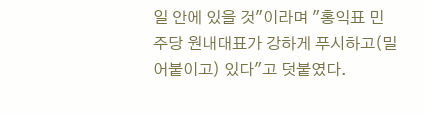일 안에 있을 것"이라며 "홍익표 민주당 원내대표가 강하게 푸시하고(밀어붙이고) 있다"고 덧붙였다.